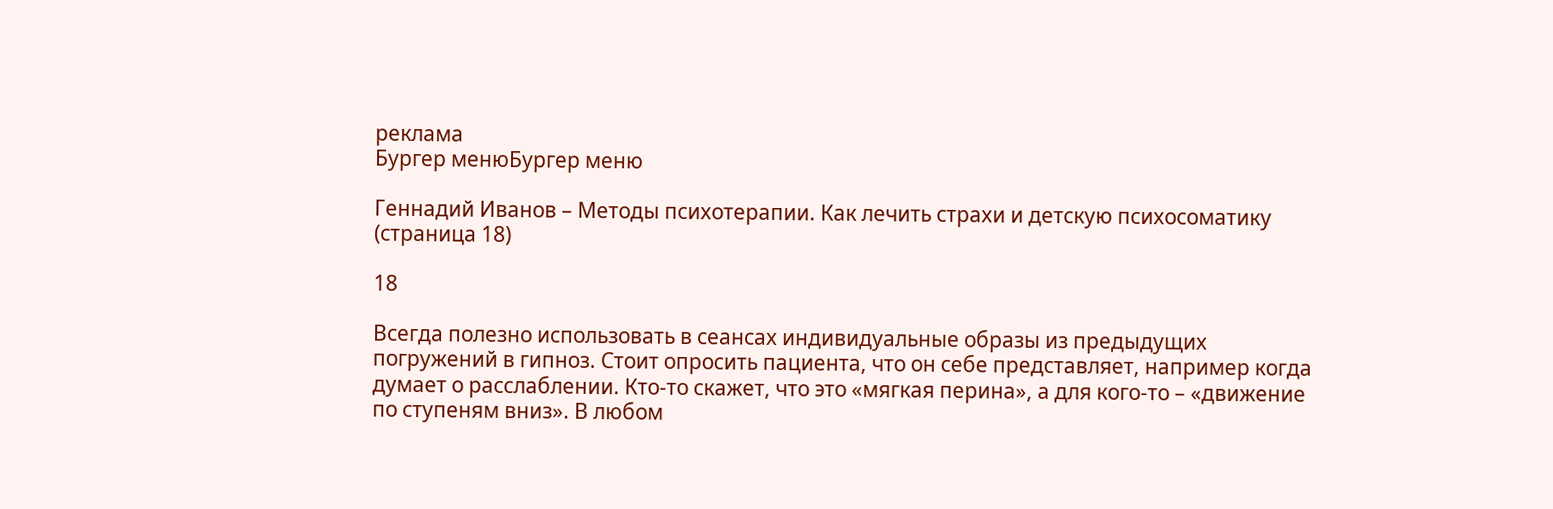реклама
Бургер менюБургер меню

Геннадий Иванов – Методы психотерапии. Как лечить страхи и детскую психосоматику (страница 18)

18

Всегда полезно использовать в сеансах индивидуальные образы из предыдущих погружений в гипноз. Стоит опросить пациента, что он себе представляет, например когда думает о расслаблении. Кто-то скажет, что это «мягкая перина», а для кого-то – «движение по ступеням вниз». В любом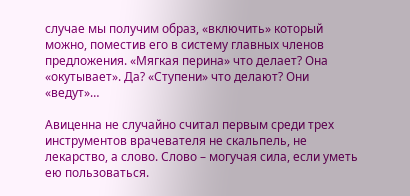случае мы получим образ, «включить» который можно, поместив его в систему главных членов предложения. «Мягкая перина» что делает? Она «окутывает». Да? «Ступени» что делают? Они «ведут»…

Авиценна не случайно считал первым среди трех инструментов врачевателя не скальпель, не лекарство, а слово. Слово – могучая сила, если уметь ею пользоваться.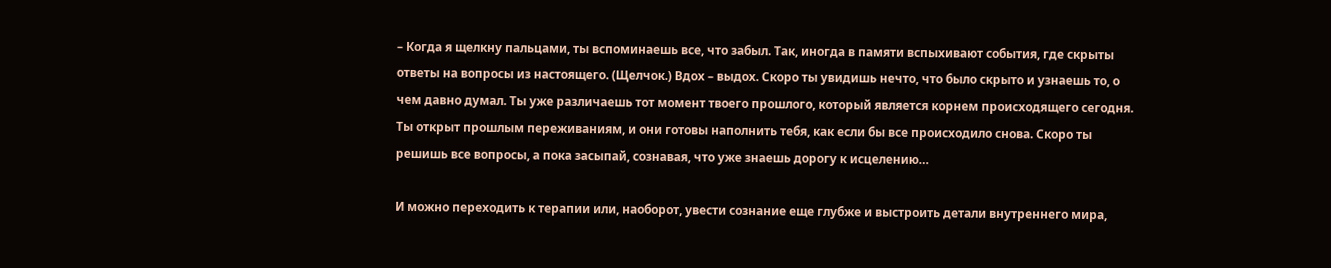– Когда я щелкну пальцами, ты вспоминаешь все, что забыл. Так, иногда в памяти вспыхивают события, где скрыты ответы на вопросы из настоящего. (Щелчок.) Вдох – выдох. Скоро ты увидишь нечто, что было скрыто и узнаешь то, о чем давно думал. Ты уже различаешь тот момент твоего прошлого, который является корнем происходящего сегодня. Ты открыт прошлым переживаниям, и они готовы наполнить тебя, как если бы все происходило снова. Скоро ты решишь все вопросы, а пока засыпай, сознавая, что уже знаешь дорогу к исцелению…

И можно переходить к терапии или, наоборот, увести сознание еще глубже и выстроить детали внутреннего мира,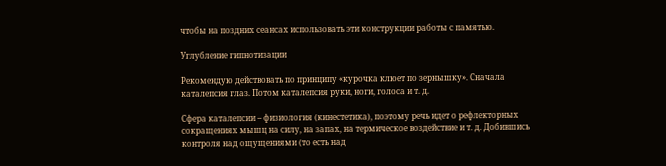чтобы на поздних сеансах использовать эти конструкции работы с памятью.

Углубление гипнотизации

Рекомендую действовать по принципу «курочка клюет по зернышку». Сначала каталепсия глаз. Потом каталепсия руки, ноги, голоса и т. д.

Сфера каталепсии – физиология (кинестетика), поэтому речь идет о рефлекторных сокращениях мышц на силу, на запах, на термическое воздействие и т. д. Добившись контроля над ощущениями (то есть над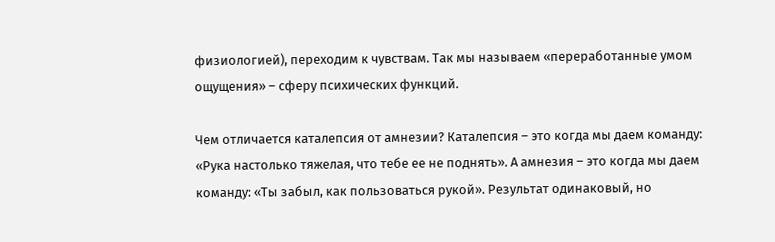физиологией), переходим к чувствам. Так мы называем «переработанные умом ощущения» – сферу психических функций.

Чем отличается каталепсия от амнезии? Каталепсия – это когда мы даем команду: «Рука настолько тяжелая, что тебе ее не поднять». А амнезия – это когда мы даем команду: «Ты забыл, как пользоваться рукой». Результат одинаковый, но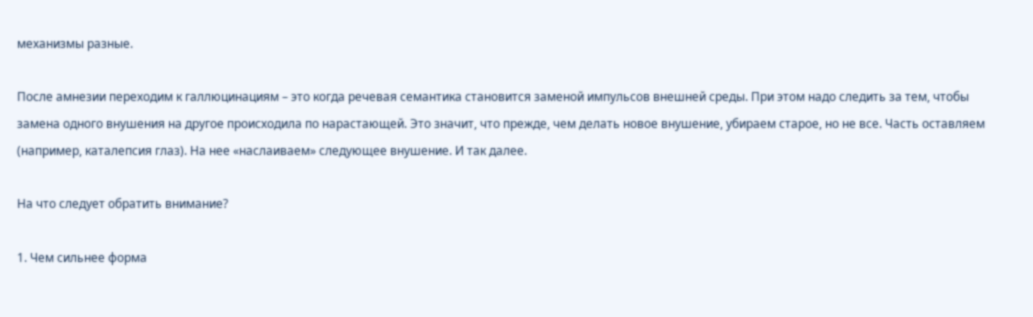механизмы разные.

После амнезии переходим к галлюцинациям – это когда речевая семантика становится заменой импульсов внешней среды. При этом надо следить за тем, чтобы замена одного внушения на другое происходила по нарастающей. Это значит, что прежде, чем делать новое внушение, убираем старое, но не все. Часть оставляем (например, каталепсия глаз). На нее «наслаиваем» следующее внушение. И так далее.

На что следует обратить внимание?

1. Чем сильнее форма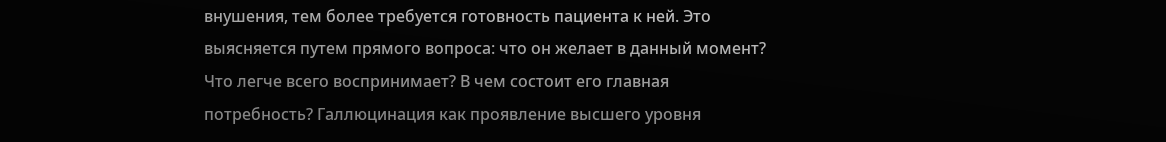внушения, тем более требуется готовность пациента к ней. Это выясняется путем прямого вопроса: что он желает в данный момент? Что легче всего воспринимает? В чем состоит его главная потребность? Галлюцинация как проявление высшего уровня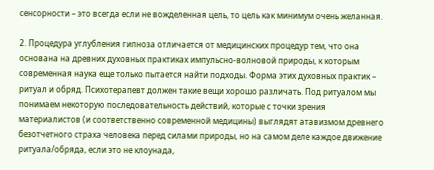сенсорности – это всегда если не вожделенная цель, то цель как минимум очень желанная.

2. Процедура углубления гипноза отличается от медицинских процедур тем, что она основана на древних духовных практиках импульсно-волновой природы, к которым современная наука еще только пытается найти подходы. Форма этих духовных практик – ритуал и обряд. Психотерапевт должен такие вещи хорошо различать. Под ритуалом мы понимаем некоторую последовательность действий, которые с точки зрения материалистов (и соответственно современной медицины) выглядят атавизмом древнего безотчетного страха человека перед силами природы, но на самом деле каждое движение ритуала/обряда, если это не клоунада,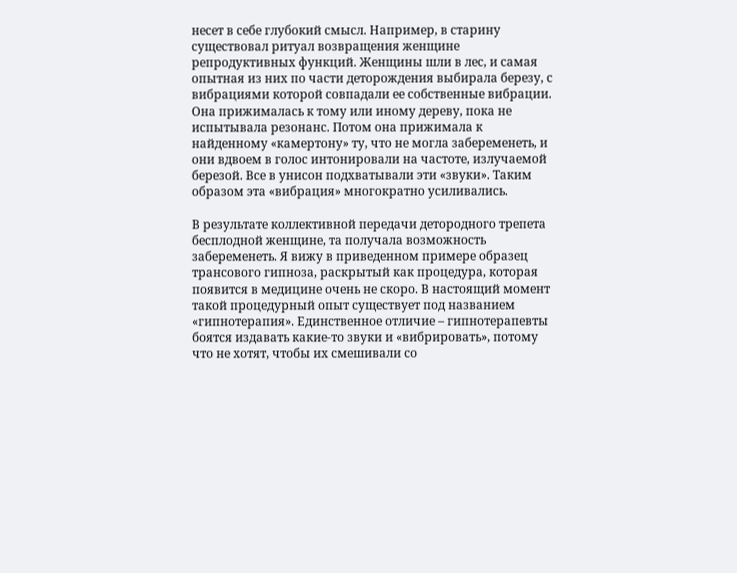несет в себе глубокий смысл. Например, в старину существовал ритуал возвращения женщине репродуктивных функций. Женщины шли в лес, и самая опытная из них по части деторождения выбирала березу, с вибрациями которой совпадали ее собственные вибрации. Она прижималась к тому или иному дереву, пока не испытывала резонанс. Потом она прижимала к найденному «камертону» ту, что не могла забеременеть, и они вдвоем в голос интонировали на частоте, излучаемой березой. Все в унисон подхватывали эти «звуки». Таким образом эта «вибрация» многократно усиливались.

В результате коллективной передачи детородного трепета бесплодной женщине, та получала возможность забеременеть. Я вижу в приведенном примере образец трансового гипноза, раскрытый как процедура, которая появится в медицине очень не скоро. В настоящий момент такой процедурный опыт существует под названием «гипнотерапия». Единственное отличие – гипнотерапевты боятся издавать какие-то звуки и «вибрировать», потому что не хотят, чтобы их смешивали со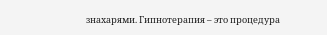знахарями. Гипнотерапия – это процедура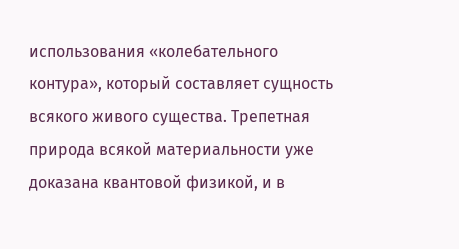использования «колебательного контура», который составляет сущность всякого живого существа. Трепетная природа всякой материальности уже доказана квантовой физикой, и в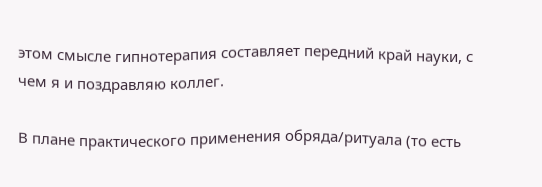этом смысле гипнотерапия составляет передний край науки, с чем я и поздравляю коллег.

В плане практического применения обряда/ритуала (то есть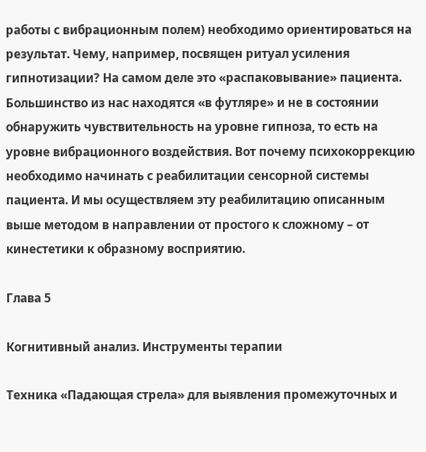работы с вибрационным полем) необходимо ориентироваться на результат. Чему, например, посвящен ритуал усиления гипнотизации? На самом деле это «распаковывание» пациента. Большинство из нас находятся «в футляре» и не в состоянии обнаружить чувствительность на уровне гипноза, то есть на уровне вибрационного воздействия. Вот почему психокоррекцию необходимо начинать с реабилитации сенсорной системы пациента. И мы осуществляем эту реабилитацию описанным выше методом в направлении от простого к сложному – от кинестетики к образному восприятию.

Глава 5

Когнитивный анализ. Инструменты терапии

Техника «Падающая стрела» для выявления промежуточных и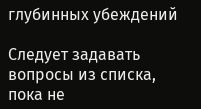глубинных убеждений

Следует задавать вопросы из списка, пока не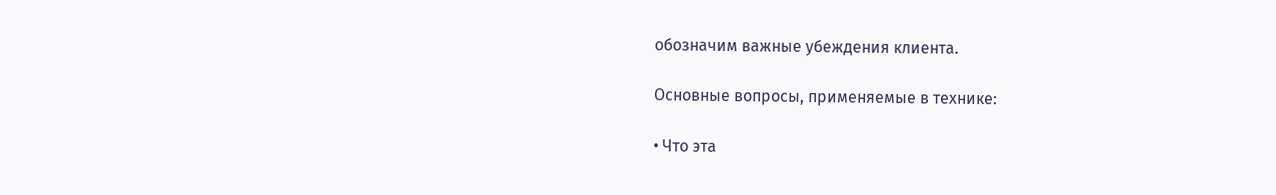обозначим важные убеждения клиента.

Основные вопросы, применяемые в технике:

• Что эта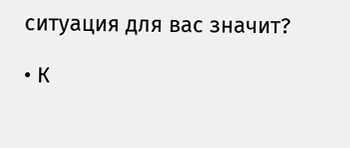ситуация для вас значит?

• К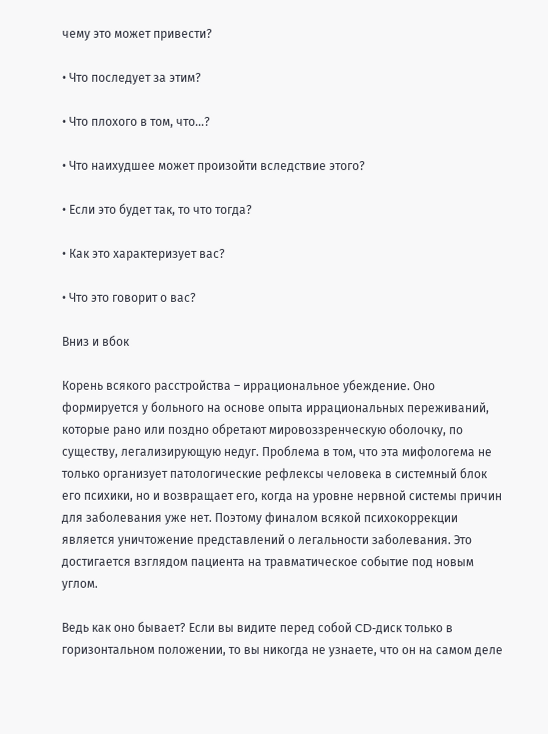чему это может привести?

• Что последует за этим?

• Что плохого в том, что…?

• Что наихудшее может произойти вследствие этого?

• Если это будет так, то что тогда?

• Как это характеризует вас?

• Что это говорит о вас?

Вниз и вбок

Корень всякого расстройства – иррациональное убеждение. Оно формируется у больного на основе опыта иррациональных переживаний, которые рано или поздно обретают мировоззренческую оболочку, по существу, легализирующую недуг. Проблема в том, что эта мифологема не только организует патологические рефлексы человека в системный блок его психики, но и возвращает его, когда на уровне нервной системы причин для заболевания уже нет. Поэтому финалом всякой психокоррекции является уничтожение представлений о легальности заболевания. Это достигается взглядом пациента на травматическое событие под новым углом.

Ведь как оно бывает? Если вы видите перед собой CD-диск только в горизонтальном положении, то вы никогда не узнаете, что он на самом деле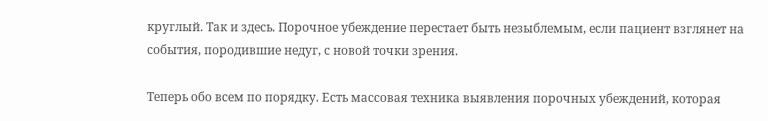круглый. Так и здесь. Порочное убеждение перестает быть незыблемым, если пациент взглянет на события, породившие недуг, с новой точки зрения.

Теперь обо всем по порядку. Есть массовая техника выявления порочных убеждений, которая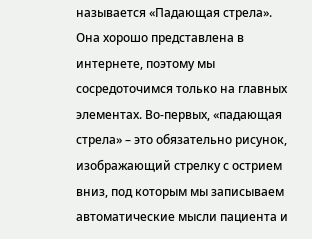называется «Падающая стрела». Она хорошо представлена в интернете, поэтому мы сосредоточимся только на главных элементах. Во-первых, «падающая стрела» – это обязательно рисунок, изображающий стрелку с острием вниз, под которым мы записываем автоматические мысли пациента и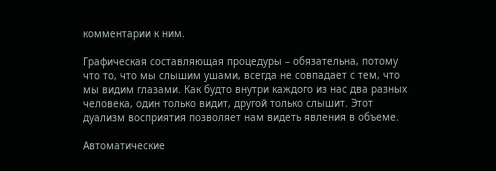комментарии к ним.

Графическая составляющая процедуры – обязательна, потому что то, что мы слышим ушами, всегда не совпадает с тем, что мы видим глазами. Как будто внутри каждого из нас два разных человека, один только видит, другой только слышит. Этот дуализм восприятия позволяет нам видеть явления в объеме.

Автоматические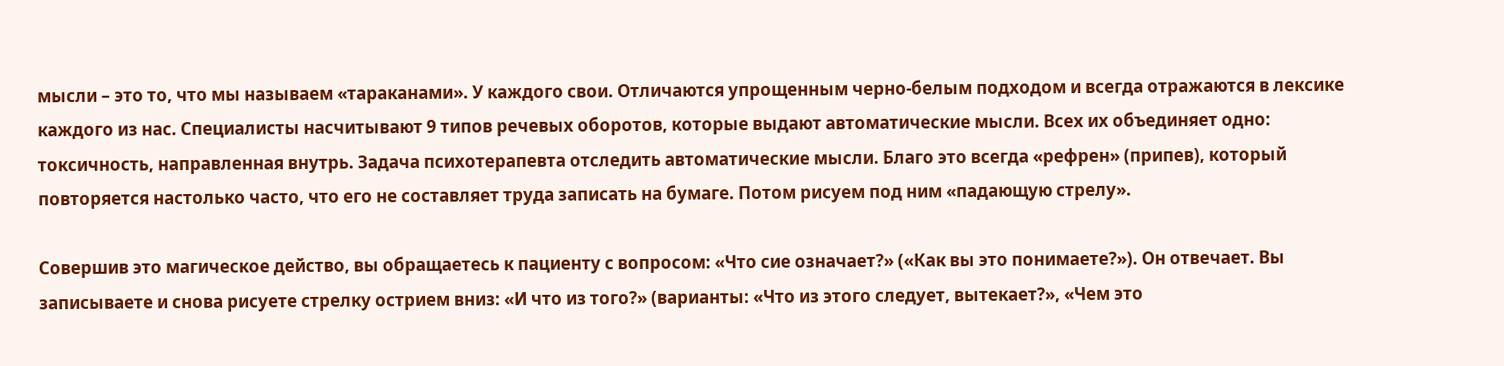мысли – это то, что мы называем «тараканами». У каждого свои. Отличаются упрощенным черно-белым подходом и всегда отражаются в лексике каждого из нас. Специалисты насчитывают 9 типов речевых оборотов, которые выдают автоматические мысли. Всех их объединяет одно: токсичность, направленная внутрь. Задача психотерапевта отследить автоматические мысли. Благо это всегда «рефрен» (припев), который повторяется настолько часто, что его не составляет труда записать на бумаге. Потом рисуем под ним «падающую стрелу».

Совершив это магическое действо, вы обращаетесь к пациенту с вопросом: «Что сие означает?» («Как вы это понимаете?»). Он отвечает. Вы записываете и снова рисуете стрелку острием вниз: «И что из того?» (варианты: «Что из этого следует, вытекает?», «Чем это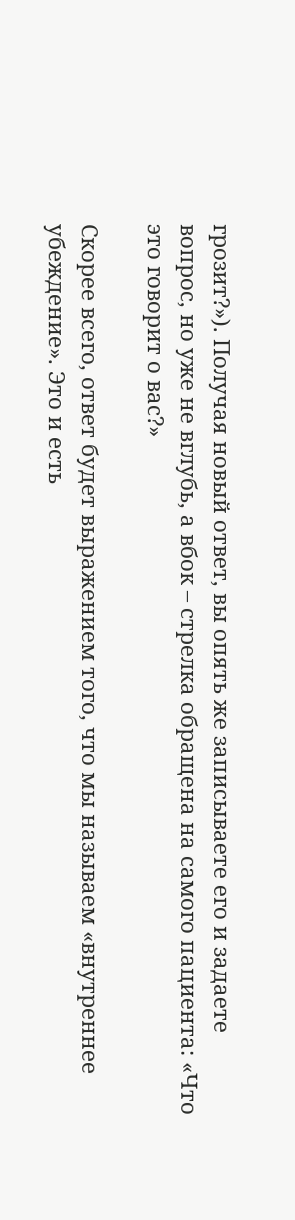грозит?»). Получая новый ответ, вы опять же записываете его и задаете вопрос, но уже не вглубь, а вбок – стрелка обращена на самого пациента: «Что это говорит о вас?»

Скорее всего, ответ будет выражением того, что мы называем «внутреннее убеждение». Это и есть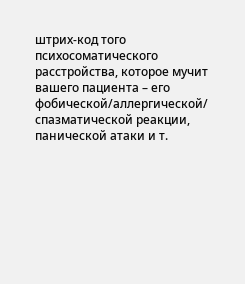штрих-код того психосоматического расстройства, которое мучит вашего пациента – его фобической/аллергической/ спазматической реакции, панической атаки и т.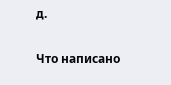д.

Что написано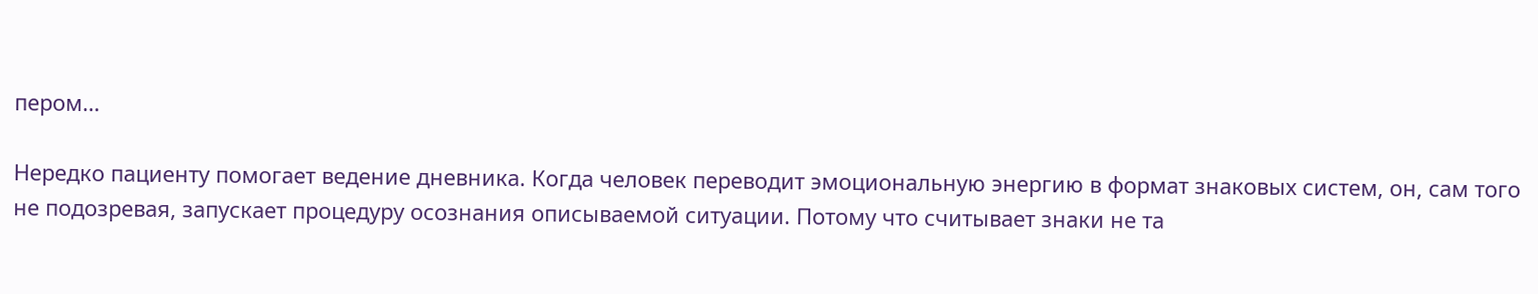пером…

Нередко пациенту помогает ведение дневника. Когда человек переводит эмоциональную энергию в формат знаковых систем, он, сам того не подозревая, запускает процедуру осознания описываемой ситуации. Потому что считывает знаки не та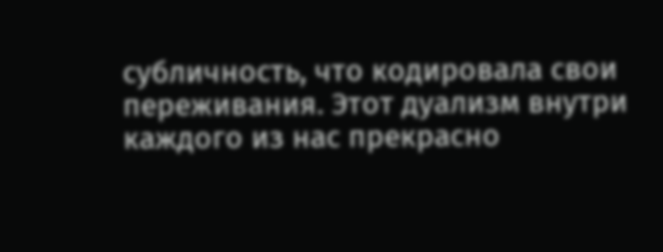субличность, что кодировала свои переживания. Этот дуализм внутри каждого из нас прекрасно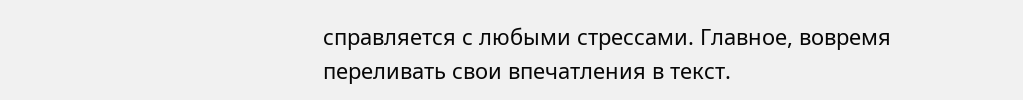справляется с любыми стрессами. Главное, вовремя переливать свои впечатления в текст.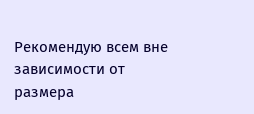Рекомендую всем вне зависимости от размера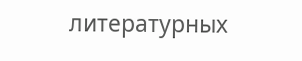литературных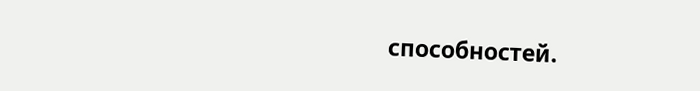способностей.